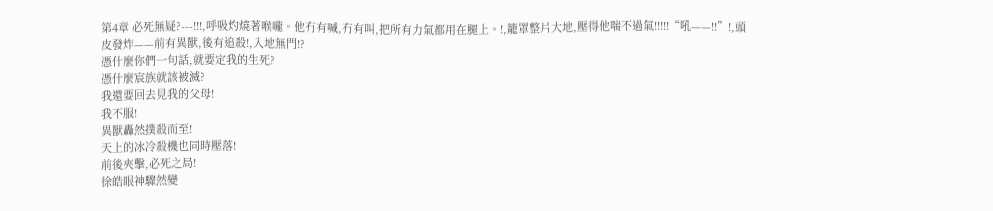第4章 必死無疑?---!!!,呼吸灼燒著喉嚨。他冇有喊,冇有叫,把所有力氣都用在腿上。!,籠罩整片大地,壓得他喘不過氣!!!!!“吼——!!”!,頭皮發炸——前有異獸,後有追殺!,入地無門!?
憑什麼你們一句話,就要定我的生死?
憑什麼宸族就該被滅?
我還要回去見我的父母!
我不服!
異獸轟然撲殺而至!
天上的冰冷殺機也同時壓落!
前後夾擊,必死之局!
徐皓眼神驟然變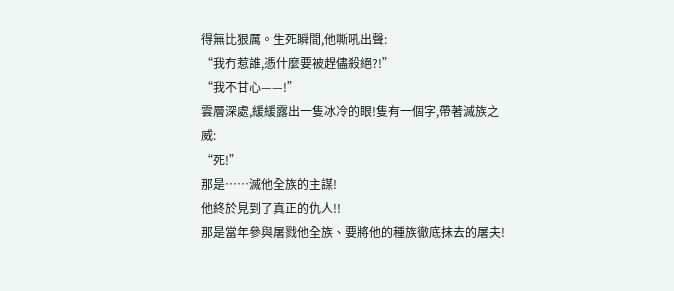得無比狠厲。生死瞬間,他嘶吼出聲:
“我冇惹誰,憑什麼要被趕儘殺絕?!”
“我不甘心——!”
雲層深處,緩緩露出一隻冰冷的眼!隻有一個字,帶著滅族之威:
“死!”
那是……滅他全族的主謀!
他終於見到了真正的仇人!!
那是當年參與屠戮他全族、要將他的種族徹底抹去的屠夫!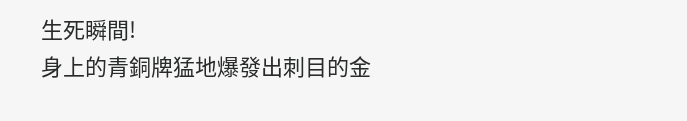生死瞬間!
身上的青銅牌猛地爆發出刺目的金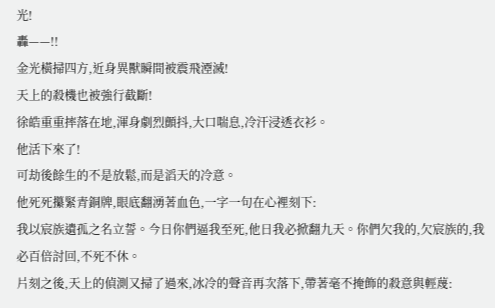光!
轟——!!
金光橫掃四方,近身異獸瞬間被震飛湮滅!
天上的殺機也被強行截斷!
徐皓重重摔落在地,渾身劇烈顫抖,大口喘息,冷汗浸透衣衫。
他活下來了!
可劫後餘生的不是放鬆,而是滔天的冷意。
他死死攥緊青銅牌,眼底翻湧著血色,一字一句在心裡刻下:
我以宸族遺孤之名立誓。今日你們逼我至死,他日我必掀翻九天。你們欠我的,欠宸族的,我必百倍討回,不死不休。
片刻之後,天上的偵測又掃了過來,冰冷的聲音再次落下,帶著毫不掩飾的殺意與輕蔑: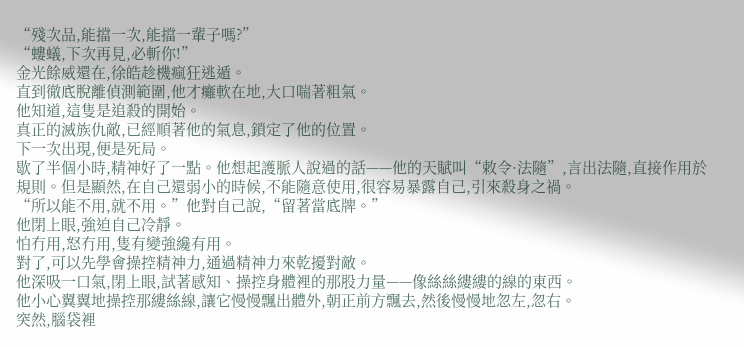“殘次品,能擋一次,能擋一輩子嗎?”
“螻蟻,下次再見,必斬你!”
金光餘威還在,徐皓趁機瘋狂逃遁。
直到徹底脫離偵測範圍,他才癱軟在地,大口喘著粗氣。
他知道,這隻是追殺的開始。
真正的滅族仇敵,已經順著他的氣息,鎖定了他的位置。
下一次出現,便是死局。
歇了半個小時,精神好了一點。他想起護脈人說過的話——他的天賦叫“敕令·法隨”,言出法隨,直接作用於規則。但是顯然,在自己還弱小的時候,不能隨意使用,很容易暴露自己,引來殺身之禍。
“所以能不用,就不用。”他對自己說,“留著當底牌。”
他閉上眼,強迫自己冷靜。
怕冇用,怒冇用,隻有變強纔有用。
對了,可以先學會操控精神力,通過精神力來乾擾對敵。
他深吸一口氣,閉上眼,試著感知、操控身體裡的那股力量——像絲絲縷縷的線的東西。
他小心翼翼地操控那縷絲線,讓它慢慢飄出體外,朝正前方飄去,然後慢慢地忽左,忽右。
突然,腦袋裡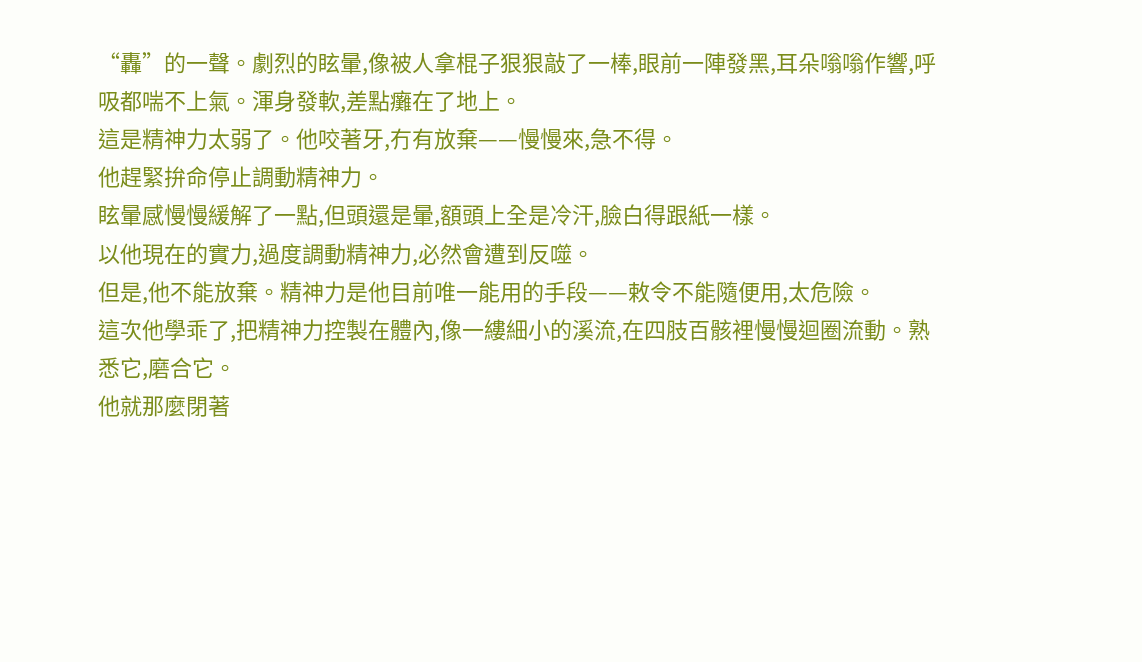“轟”的一聲。劇烈的眩暈,像被人拿棍子狠狠敲了一棒,眼前一陣發黑,耳朵嗡嗡作響,呼吸都喘不上氣。渾身發軟,差點癱在了地上。
這是精神力太弱了。他咬著牙,冇有放棄——慢慢來,急不得。
他趕緊拚命停止調動精神力。
眩暈感慢慢緩解了一點,但頭還是暈,額頭上全是冷汗,臉白得跟紙一樣。
以他現在的實力,過度調動精神力,必然會遭到反噬。
但是,他不能放棄。精神力是他目前唯一能用的手段——敕令不能隨便用,太危險。
這次他學乖了,把精神力控製在體內,像一縷細小的溪流,在四肢百骸裡慢慢迴圈流動。熟悉它,磨合它。
他就那麼閉著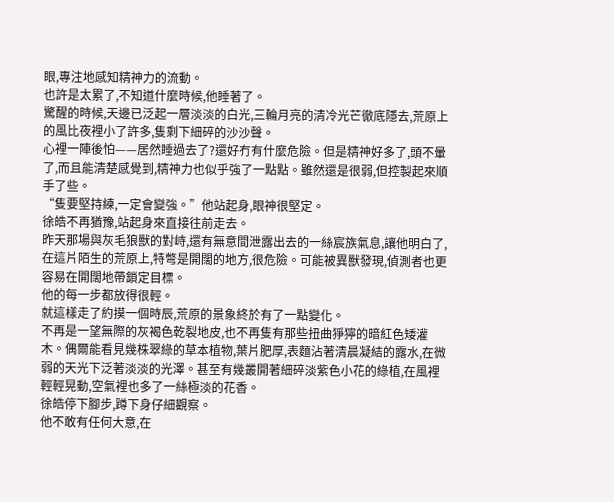眼,專注地感知精神力的流動。
也許是太累了,不知道什麼時候,他睡著了。
驚醒的時候,天邊已泛起一層淡淡的白光,三輪月亮的清冷光芒徹底隱去,荒原上的風比夜裡小了許多,隻剩下細碎的沙沙聲。
心裡一陣後怕——居然睡過去了?還好冇有什麼危險。但是精神好多了,頭不暈了,而且能清楚感覺到,精神力也似乎強了一點點。雖然還是很弱,但控製起來順手了些。
“隻要堅持練,一定會變強。”他站起身,眼神很堅定。
徐皓不再猶豫,站起身來直接往前走去。
昨天那場與灰毛狼獸的對峙,還有無意間泄露出去的一絲宸族氣息,讓他明白了,在這片陌生的荒原上,特彆是開闊的地方,很危險。可能被異獸發現,偵測者也更容易在開闊地帶鎖定目標。
他的每一步都放得很輕。
就這樣走了約摸一個時辰,荒原的景象終於有了一點變化。
不再是一望無際的灰褐色乾裂地皮,也不再隻有那些扭曲猙獰的暗紅色矮灌木。偶爾能看見幾株翠綠的草本植物,葉片肥厚,表麵沾著清晨凝結的露水,在微弱的天光下泛著淡淡的光澤。甚至有幾叢開著細碎淡紫色小花的綠植,在風裡輕輕晃動,空氣裡也多了一絲極淡的花香。
徐皓停下腳步,蹲下身仔細觀察。
他不敢有任何大意,在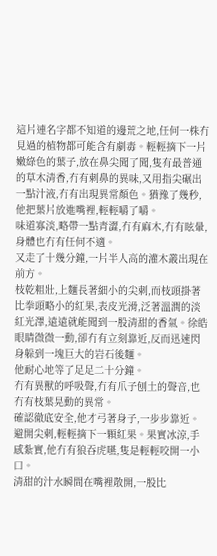這片連名字都不知道的邊荒之地,任何一株冇見過的植物都可能含有劇毒。輕輕摘下一片嫩綠色的葉子,放在鼻尖聞了聞,隻有最普通的草木清香,冇有刺鼻的異味,又用指尖碾出一點汁液,冇有出現異常顏色。猶豫了幾秒,他把葉片放進嘴裡,輕輕嚼了嚼。
味道寡淡,略帶一點青澀,冇有麻木,冇有眩暈,身體也冇有任何不適。
又走了十幾分鐘,一片半人高的灌木叢出現在前方。
枝乾粗壯,上麵長著細小的尖刺,而枝頭掛著比拳頭略小的紅果,表皮光滑,泛著溫潤的淡紅光澤,遠遠就能聞到一股清甜的香氣。徐皓眼睛微微一動,卻冇有立刻靠近,反而迅速閃身躲到一塊巨大的岩石後麵。
他耐心地等了足足二十分鐘。
冇有異獸的呼吸聲,冇有爪子刨土的聲音,也冇有枝葉晃動的異常。
確認徹底安全,他才弓著身子,一步步靠近。避開尖刺,輕輕摘下一顆紅果。果實冰涼,手感紮實,他冇有狼吞虎嚥,隻是輕輕咬開一小口。
清甜的汁水瞬間在嘴裡散開,一股比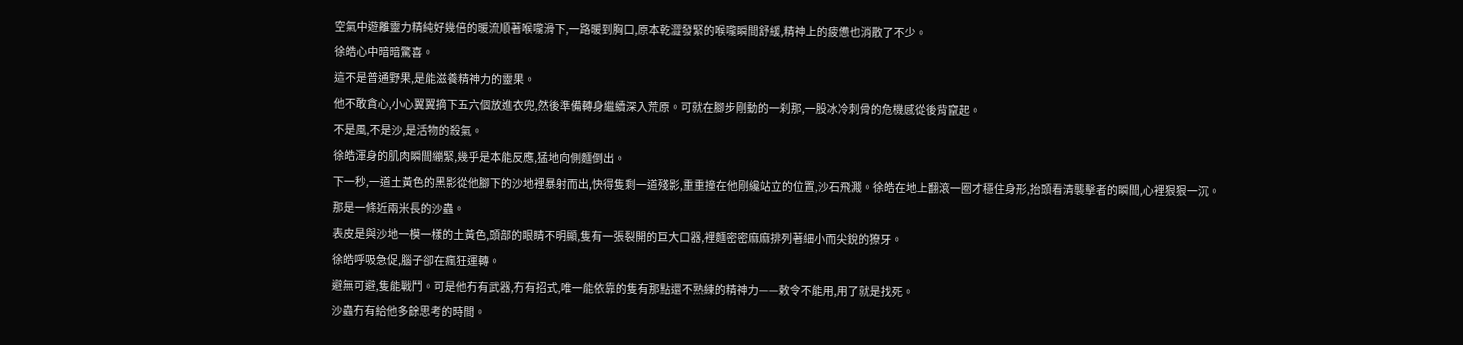空氣中遊離靈力精純好幾倍的暖流順著喉嚨滑下,一路暖到胸口,原本乾澀發緊的喉嚨瞬間舒緩,精神上的疲憊也消散了不少。
徐皓心中暗暗驚喜。
這不是普通野果,是能滋養精神力的靈果。
他不敢貪心,小心翼翼摘下五六個放進衣兜,然後準備轉身繼續深入荒原。可就在腳步剛動的一刹那,一股冰冷刺骨的危機感從後背竄起。
不是風,不是沙,是活物的殺氣。
徐皓渾身的肌肉瞬間繃緊,幾乎是本能反應,猛地向側麵倒出。
下一秒,一道土黃色的黑影從他腳下的沙地裡暴射而出,快得隻剩一道殘影,重重撞在他剛纔站立的位置,沙石飛濺。徐皓在地上翻滾一圈才穩住身形,抬頭看清襲擊者的瞬間,心裡狠狠一沉。
那是一條近兩米長的沙蟲。
表皮是與沙地一模一樣的土黃色,頭部的眼睛不明顯,隻有一張裂開的巨大口器,裡麵密密麻麻排列著細小而尖銳的獠牙。
徐皓呼吸急促,腦子卻在瘋狂運轉。
避無可避,隻能戰鬥。可是他冇有武器,冇有招式,唯一能依靠的隻有那點還不熟練的精神力——敕令不能用,用了就是找死。
沙蟲冇有給他多餘思考的時間。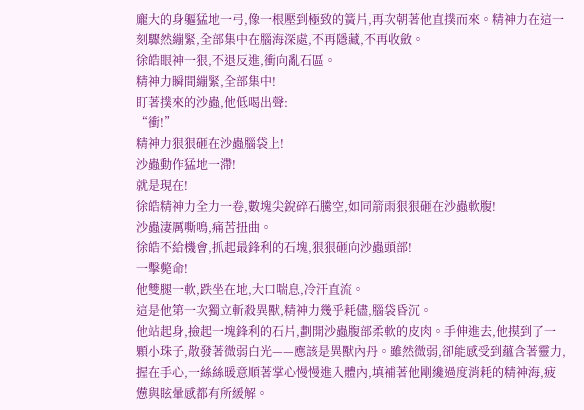龐大的身軀猛地一弓,像一根壓到極致的簧片,再次朝著他直撲而來。精神力在這一刻驟然繃緊,全部集中在腦海深處,不再隱藏,不再收斂。
徐皓眼神一狠,不退反進,衝向亂石區。
精神力瞬間繃緊,全部集中!
盯著撲來的沙蟲,他低喝出聲:
“衝!”
精神力狠狠砸在沙蟲腦袋上!
沙蟲動作猛地一滯!
就是現在!
徐皓精神力全力一卷,數塊尖銳碎石騰空,如同箭雨狠狠砸在沙蟲軟腹!
沙蟲淒厲嘶鳴,痛苦扭曲。
徐皓不給機會,抓起最鋒利的石塊,狠狠砸向沙蟲頭部!
一擊斃命!
他雙腿一軟,跌坐在地,大口喘息,冷汗直流。
這是他第一次獨立斬殺異獸,精神力幾乎耗儘,腦袋昏沉。
他站起身,撿起一塊鋒利的石片,劃開沙蟲腹部柔軟的皮肉。手伸進去,他摸到了一顆小珠子,散發著微弱白光——應該是異獸內丹。雖然微弱,卻能感受到蘊含著靈力,握在手心,一絲絲暖意順著掌心慢慢進入體內,填補著他剛纔過度消耗的精神海,疲憊與眩暈感都有所緩解。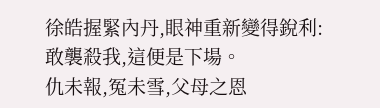徐皓握緊內丹,眼神重新變得銳利:敢襲殺我,這便是下場。
仇未報,冤未雪,父母之恩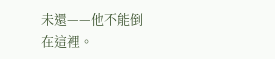未還——他不能倒在這裡。